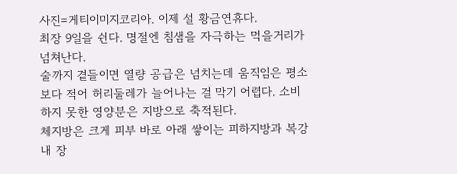사진=게티이미지코리아. 이제 설 황금연휴다.
최장 9일을 쉰다. 명절엔 침샘을 자극하는 먹을거리가 넘쳐난다.
술까지 곁들이면 열량 공급은 넘치는데 움직임은 평소보다 적어 허리둘레가 늘어나는 걸 막기 어렵다. 소비하지 못한 영양분은 지방으로 축적된다.
체지방은 크게 피부 바로 아래 쌓이는 피하지방과 복강 내 장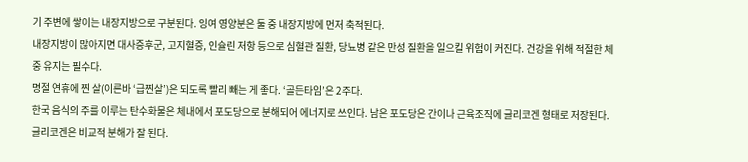기 주변에 쌓이는 내장지방으로 구분된다. 잉여 영양분은 둘 중 내장지방에 먼저 축적된다.
내장지방이 많아지면 대사증후군, 고지혈증, 인슐린 저항 등으로 심혈관 질환, 당뇨병 같은 만성 질환을 일으킬 위험이 커진다. 건강을 위해 적절한 체중 유지는 필수다.
명절 연휴에 찐 살(이른바 ‘급찐살’)은 되도록 빨리 빼는 게 좋다. ‘골든타임’은 2주다.
한국 음식의 주를 이루는 탄수화물은 체내에서 포도당으로 분해되어 에너지로 쓰인다. 남은 포도당은 간이나 근육조직에 글리코겐 형태로 저장된다.
글리코겐은 비교적 분해가 잘 된다.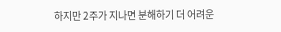하지만 2주가 지나면 분해하기 더 어려운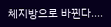체지방으로 바뀐다....